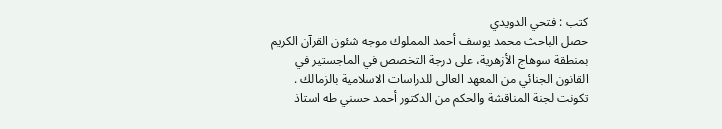كتب : فتحي الدويدي
حصل الباحث محمد يوسف أحمد المملوك موجه شئون القرآن الكريم بمنطقة سوهاج الأزهرية، على درجة التخصص في الماجستير في القانون الجنائي من المعهد العالى للدراسات الاسلامية بالزمالك .
تكونت لجنة المناقشة والحكم من الدكتور أحمد حسني طه استاذ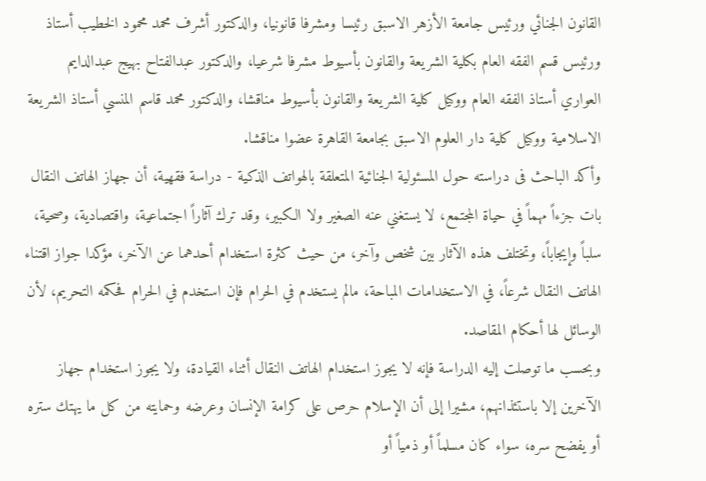القانون الجنائي ورئيس جامعة الأزهر الاسبق رئيسا ومشرفا قانونيا، والدكتور أشرف محمد محمود الخطيب أستاذ ورئيس قسم الفقه العام بكلية الشريعة والقانون بأسيوط مشرفا شرعيا، والدكتور عبدالفتاح بهيج عبدالدايم العواري أستاذ الفقه العام ووكيل كلية الشريعة والقانون بأسيوط مناقشا، والدكتور محمد قاسم المنسي أستاذ الشريعة الاسلامية ووكيل كلية دار العلوم الاسبق بجامعة القاهرة عضوا مناقشا.
وأكد الباحث فى دراسته حول المسئولية الجنائية المتعلقة بالهواتف الذكية - دراسة فقهية، أن جهاز الهاتف النقال بات جزءاً مهماً في حياة المجتمع، لا يستغني عنه الصغير ولا الكبير، وقد ترك آثاراً اجتماعية، واقتصادية، وصحية، سلباً وإيجاباً، وتختلف هذه الآثار بين شخص وآخر، من حيث كثرة استخدام أحدهما عن الآخر، مؤكدا جواز اقتناء الهاتف النقال شرعاً، في الاستخدامات المباحة، مالم يستخدم في الحرام فإن استخدم في الحرام فحكمه التحريم، لأن الوسائل لها أحكام المقاصد.
وبحسب ما توصلت إليه الدراسة فإنه لا يجوز استخدام الهاتف النقال أثناء القيادة، ولا يجوز استخدام جهاز الآخرين إلا باستئذانهم، مشيرا إلى أن الإسلام حرص على كرامة الإنسان وعرضه وحمايته من كل ما يهتك ستره أو يفضح سره، سواء كان مسلماً أو ذمياً أو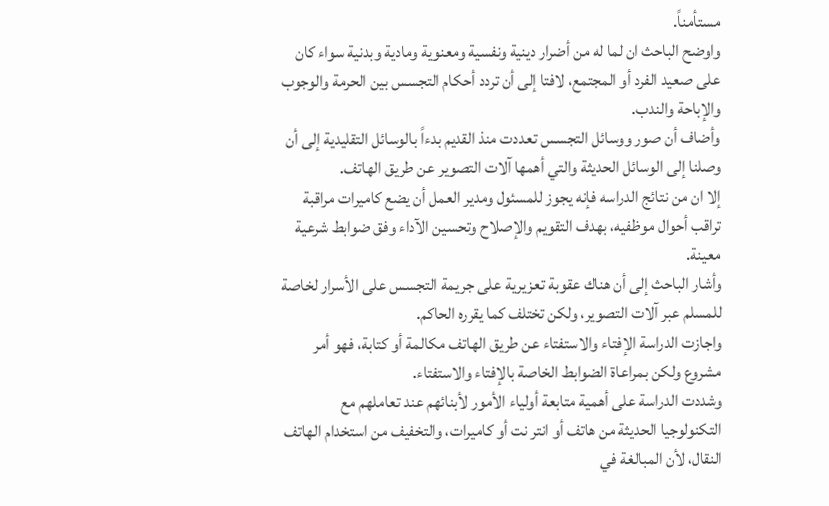مستأمناً.
واوضح الباحث ان لما له من أضرار دينية ونفسية ومعنوية ومادية وبدنية سواء كان على صعيد الفرد أو المجتمع، لافتا إلى أن تردد أحكام التجسس بين الحرمة والوجوب والإباحة والندب.
وأضاف أن صور ووسائل التجسس تعددت منذ القديم بدءاً بالوسائل التقليدية إلى أن وصلنا إلى الوسائل الحديثة والتي أهمها آلات التصوير عن طريق الهاتف.
إلا ان من نتائج الدراسه فإنه يجوز للمسئول ومدير العمل أن يضع كاميرات مراقبة تراقب أحوال موظفيه، بهدف التقويم والإصلاح وتحسين الآداء وفق ضوابط شرعية معينة.
وأشار الباحث إلى أن هناك عقوبة تعزيرية على جريمة التجسس على الأسرار لخاصة للمسلم عبر آلات التصوير، ولكن تختلف كما يقرره الحاكم.
واجازت الدراسة الإفتاء والاستفتاء عن طريق الهاتف مكالمة أو كتابة، فهو أمر مشروع ولكن بمراعاة الضوابط الخاصة بالإفتاء والاستفتاء.
وشددت الدراسة على أهمية متابعة أولياء الأمور لأبنائهم عند تعاملهم مع التكنولوجيا الحديثة من هاتف أو انتر نت أو كاميرات، والتخفيف من استخدام الهاتف النقال، لأن المبالغة في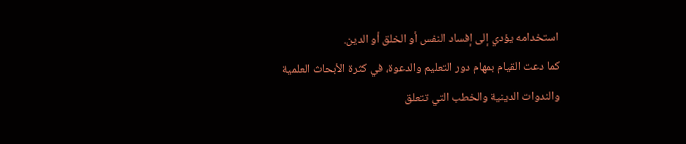استخدامه يؤدي إلى إفساد النفس أو الخلق أو الدين.
كما دعت القيام بمهام دور التعليم والدعوة، في كثرة الأبحاث العلمية والندوات الدينية والخطب التي تتعلق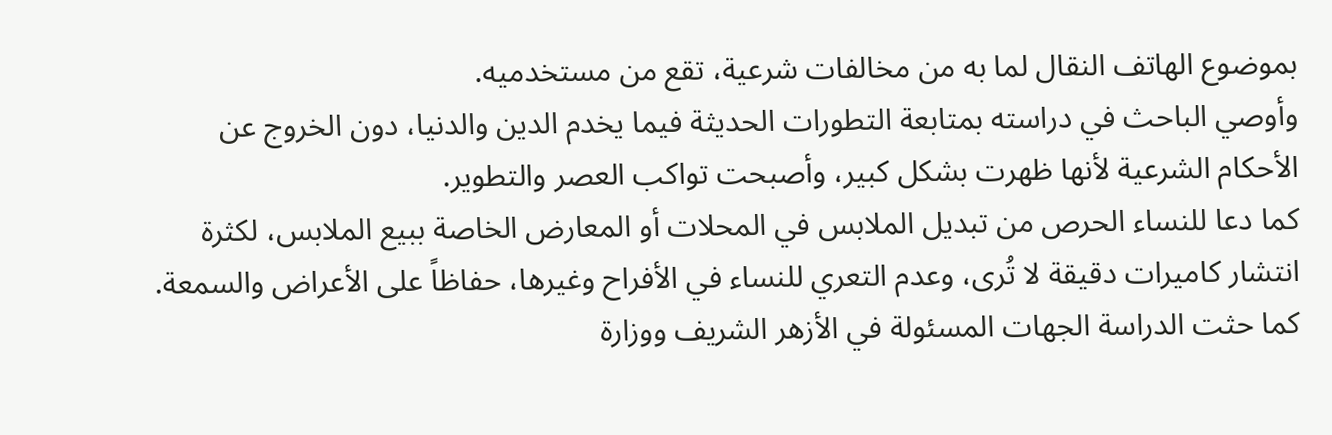بموضوع الهاتف النقال لما به من مخالفات شرعية، تقع من مستخدميه.
وأوصي الباحث في دراسته بمتابعة التطورات الحديثة فيما يخدم الدين والدنيا، دون الخروج عن الأحكام الشرعية لأنها ظهرت بشكل كبير، وأصبحت تواكب العصر والتطوير.
كما دعا للنساء الحرص من تبديل الملابس في المحلات أو المعارض الخاصة ببيع الملابس، لكثرة انتشار كاميرات دقيقة لا تُرى، وعدم التعري للنساء في الأفراح وغيرها، حفاظاً على الأعراض والسمعة.
كما حثت الدراسة الجهات المسئولة في الأزهر الشريف ووزارة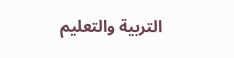التربية والتعليم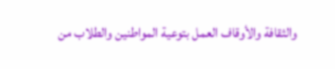والثقافة والأوقاف العمل بتوعية المواطنين والطلاب من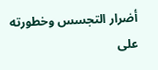أضرار التجسس وخطورته على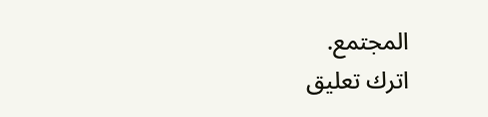المجتمع.
اترك تعليق